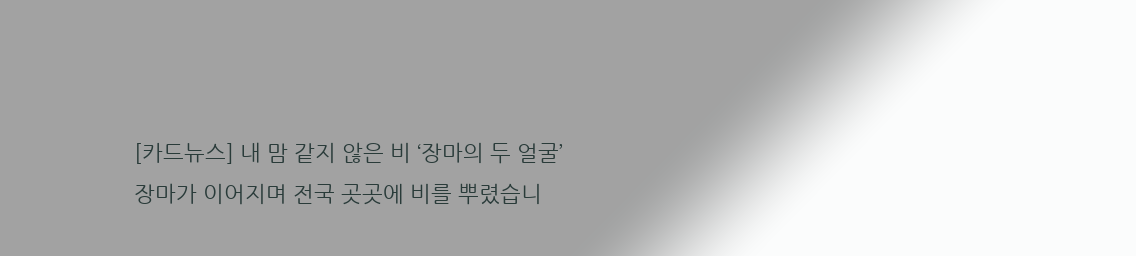[카드뉴스] 내 맘 같지 않은 비 ‘장마의 두 얼굴’
장마가 이어지며 전국 곳곳에 비를 뿌렸습니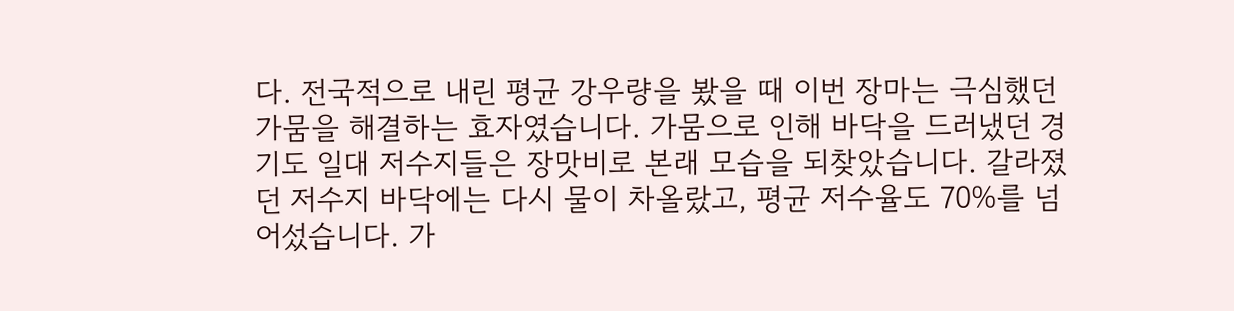다. 전국적으로 내린 평균 강우량을 봤을 때 이번 장마는 극심했던 가뭄을 해결하는 효자였습니다. 가뭄으로 인해 바닥을 드러냈던 경기도 일대 저수지들은 장맛비로 본래 모습을 되찾았습니다. 갈라졌던 저수지 바닥에는 다시 물이 차올랐고, 평균 저수율도 70%를 넘어섰습니다. 가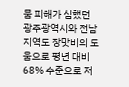뭄 피해가 심했던 광주광역시와 전남지역도 장맛비의 도움으로 평년 대비 68% 수준으로 저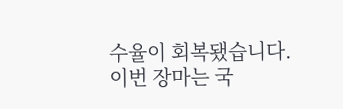수율이 회복됐습니다. 이번 장마는 국